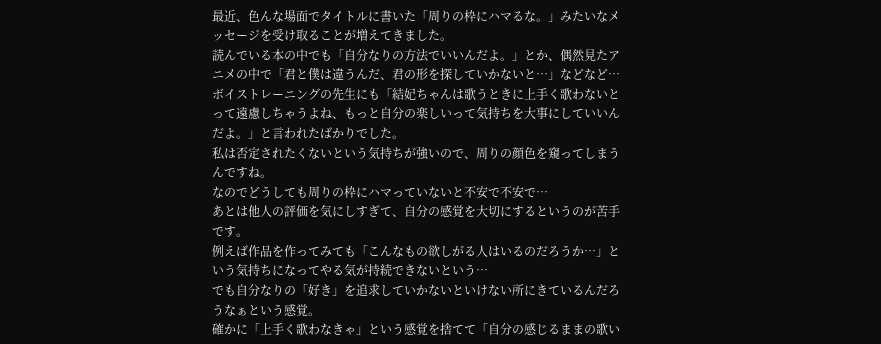最近、色んな場面でタイトルに書いた「周りの枠にハマるな。」みたいなメッセージを受け取ることが増えてきました。
読んでいる本の中でも「自分なりの方法でいいんだよ。」とか、偶然見たアニメの中で「君と僕は違うんだ、君の形を探していかないと…」などなど…
ボイストレーニングの先生にも「結妃ちゃんは歌うときに上手く歌わないとって遠慮しちゃうよね、もっと自分の楽しいって気持ちを大事にしていいんだよ。」と言われたばかりでした。
私は否定されたくないという気持ちが強いので、周りの顔色を窺ってしまうんですね。
なのでどうしても周りの枠にハマっていないと不安で不安で…
あとは他人の評価を気にしすぎて、自分の感覚を大切にするというのが苦手です。
例えば作品を作ってみても「こんなもの欲しがる人はいるのだろうか…」という気持ちになってやる気が持続できないという…
でも自分なりの「好き」を追求していかないといけない所にきているんだろうなぁという感覚。
確かに「上手く歌わなきゃ」という感覚を捨てて「自分の感じるままの歌い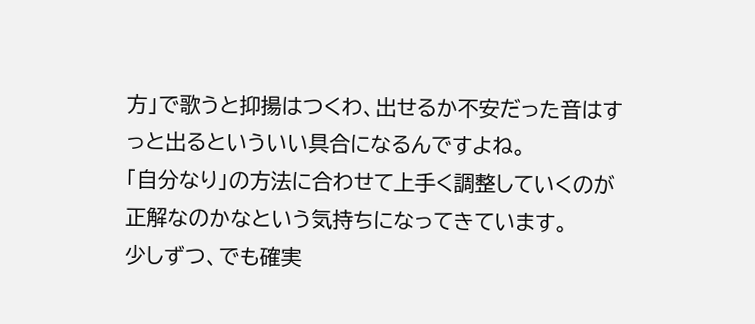方」で歌うと抑揚はつくわ、出せるか不安だった音はすっと出るといういい具合になるんですよね。
「自分なり」の方法に合わせて上手く調整していくのが正解なのかなという気持ちになってきています。
少しずつ、でも確実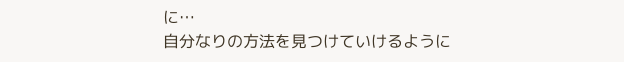に…
自分なりの方法を見つけていけるように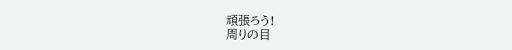頑張ろう!
周りの目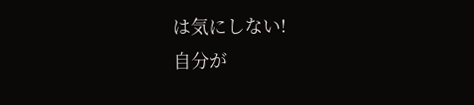は気にしない!
自分が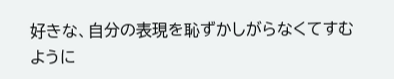好きな、自分の表現を恥ずかしがらなくてすむように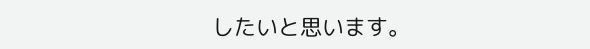したいと思います。